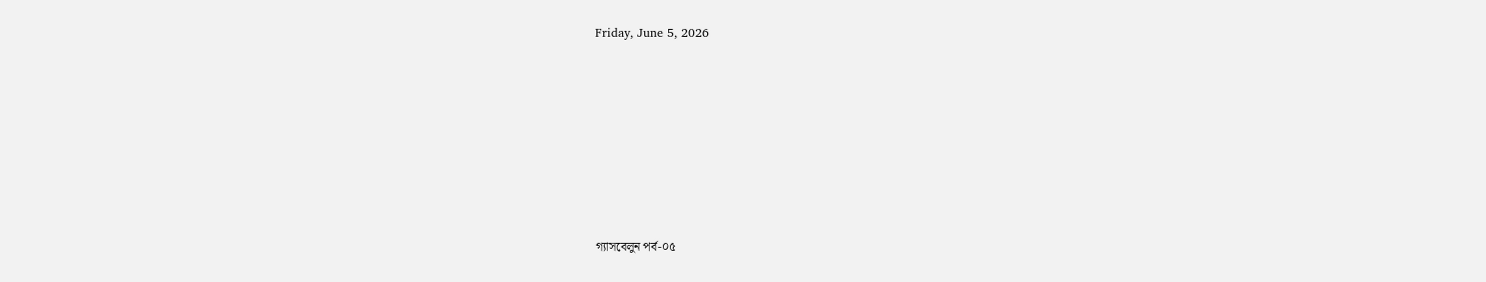Friday, June 5, 2026







গ্যাসবেলুন পর্ব-০৫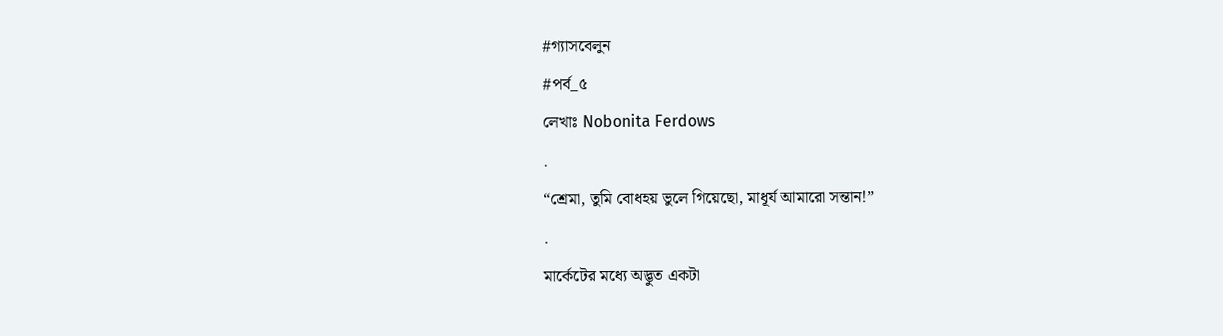#গ্যাসবেলুন
#পর্ব_৫
লেখাঃ Nobonita Ferdows
.
“শ্রেমা, তুমি বোধহয় ভুলে গিয়েছো, মাধূর্য আমারো সন্তান!”
.
মার্কেটের মধ্যে অদ্ভুত একটা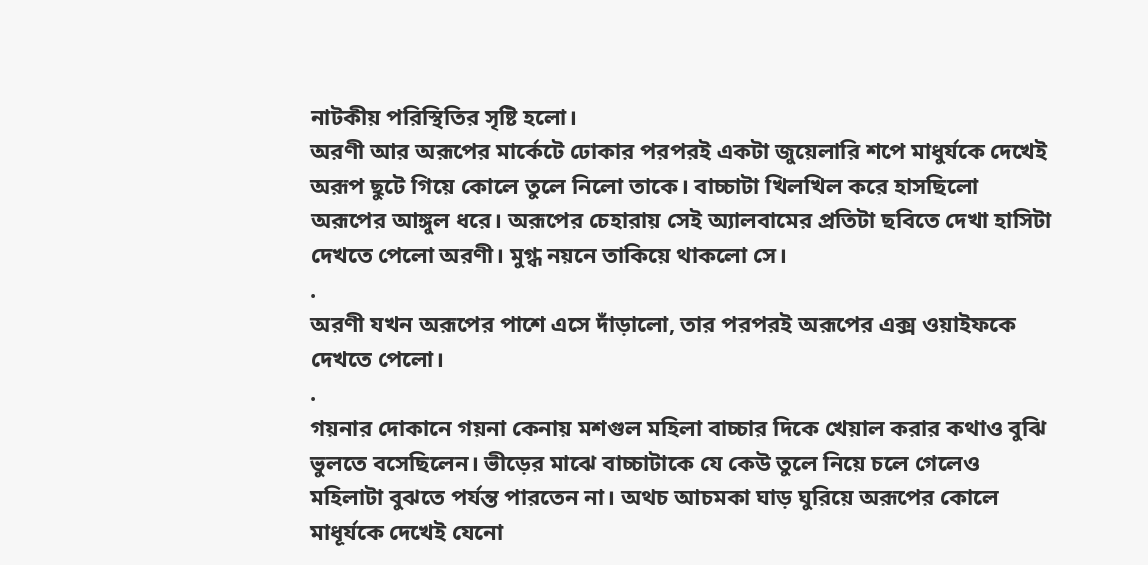নাটকীয় পরিস্থিতির সৃষ্টি হলো।
অরণী আর অরূপের মার্কেটে ঢোকার পরপরই একটা জুয়েলারি শপে মাধুর্যকে দেখেই অরূপ ছুটে গিয়ে কোলে তুলে নিলো তাকে। বাচ্চাটা খিলখিল করে হাসছিলো অরূপের আঙ্গুল ধরে। অরূপের চেহারায় সেই অ্যালবামের প্রতিটা ছবিতে দেখা হাসিটা দেখতে পেলো অরণী। মুগ্ধ নয়নে তাকিয়ে থাকলো সে।
.
অরণী যখন অরূপের পাশে এসে দাঁড়ালো, তার পরপরই অরূপের এক্স ওয়াইফকে দেখতে পেলো।
.
গয়নার দোকানে গয়না কেনায় মশগুল মহিলা বাচ্চার দিকে খেয়াল করার কথাও বুঝি ভুলতে বসেছিলেন। ভীড়ের মাঝে বাচ্চাটাকে যে কেউ তুলে নিয়ে চলে গেলেও মহিলাটা বুঝতে পর্যন্ত পারতেন না। অথচ আচমকা ঘাড় ঘুরিয়ে অরূপের কোলে মাধূর্যকে দেখেই যেনো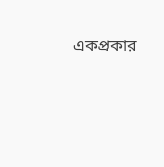একপ্রকার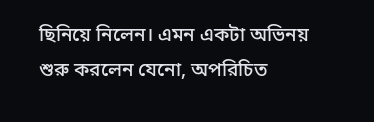ছিনিয়ে নিলেন। এমন একটা অভিনয় শুরু করলেন যেনো, অপরিচিত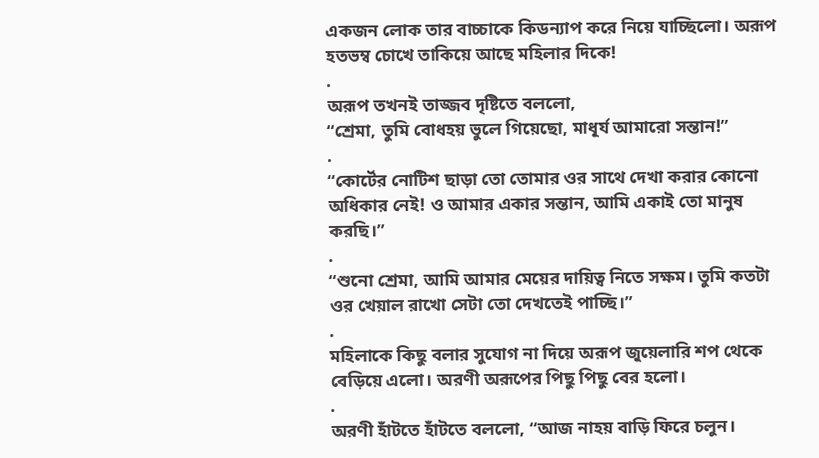একজন লোক তার বাচ্চাকে কিডন্যাপ করে নিয়ে যাচ্ছিলো। অরূপ হতভম্ব চোখে তাকিয়ে আছে মহিলার দিকে!
.
অরূপ তখনই তাজ্জব দৃষ্টিতে বললো,
“শ্রেমা, তুমি বোধহয় ভুলে গিয়েছো, মাধূর্য আমারো সন্তান!”
.
“কোর্টের নোটিশ ছাড়া তো তোমার ওর সাথে দেখা করার কোনো অধিকার নেই! ও আমার একার সন্তান, আমি একাই তো মানুষ করছি।”
.
“শুনো শ্রেমা, আমি আমার মেয়ের দায়িত্ব নিতে সক্ষম। তুমি কতটা ওর খেয়াল রাখো সেটা তো দেখতেই পাচ্ছি।”
.
মহিলাকে কিছু বলার সুযোগ না দিয়ে অরূপ জুয়েলারি শপ থেকে বেড়িয়ে এলো। অরণী অরূপের পিছু পিছু বের হলো।
.
অরণী হাঁটতে হাঁটতে বললো, “আজ নাহয় বাড়ি ফিরে চলুন।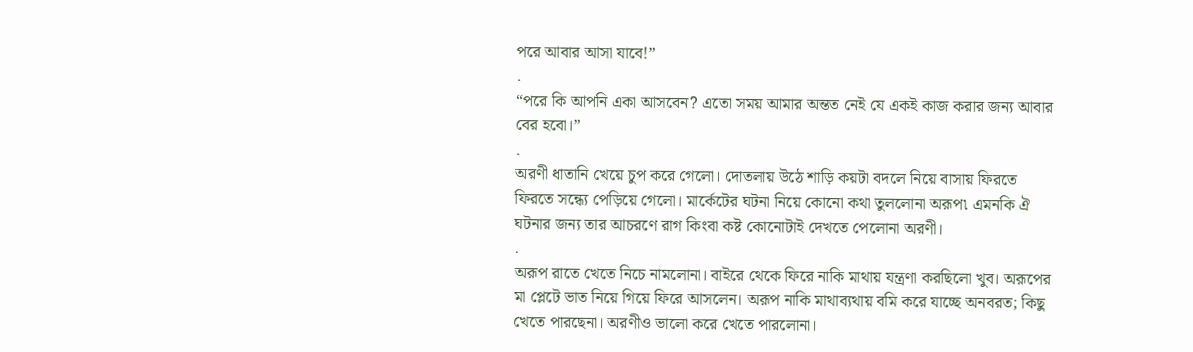পরে আবার আসা যাবে!”
.
“পরে কি আপনি একা আসবেন? এতো সময় আমার অন্তত নেই যে একই কাজ করার জন্য আবার বের হবো।”
.
অরণী ধাতানি খেয়ে চুপ করে গেলো। দোতলায় উঠে শাড়ি কয়টা বদলে নিয়ে বাসায় ফিরতে ফিরতে সন্ধ্যে পেড়িয়ে গেলো। মার্কেটের ঘটনা নিয়ে কোনো কথা তুললোনা অরূপ৷ এমনকি ঐ ঘটনার জন্য তার আচরণে রাগ কিংবা কষ্ট কোনোটাই দেখতে পেলোনা অরণী।
.
অরূপ রাতে খেতে নিচে নামলোনা। বাইরে থেকে ফিরে নাকি মাথায় যন্ত্রণা করছিলো খুব। অরূপের মা প্লেটে ভাত নিয়ে গিয়ে ফিরে আসলেন। অরূপ নাকি মাথাব্যথায় বমি করে যাচ্ছে অনবরত; কিছু খেতে পারছেনা। অরণীও ভালো করে খেতে পারলোনা।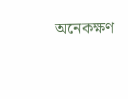অনেকক্ষণ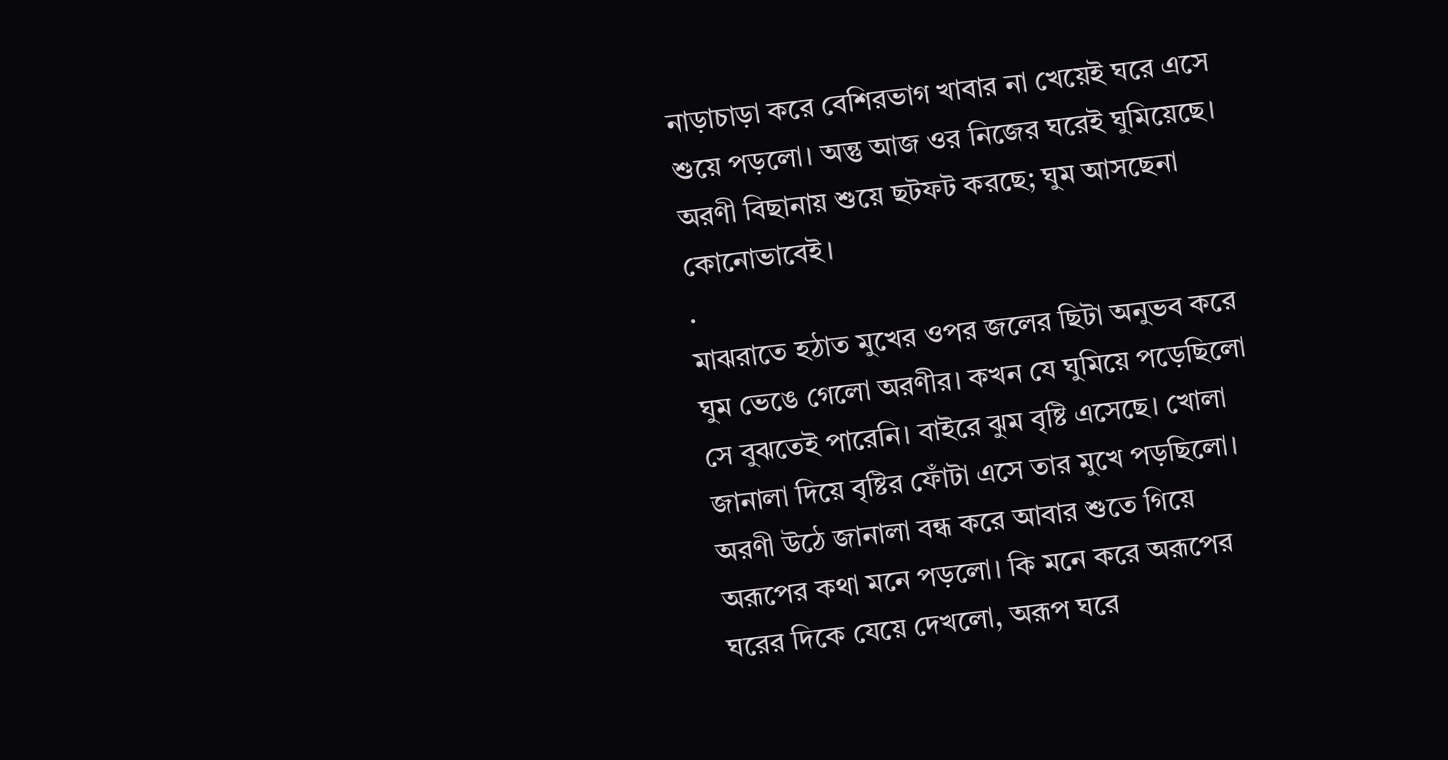নাড়াচাড়া করে বেশিরভাগ খাবার না খেয়েই ঘরে এসে শুয়ে পড়লো। অন্তু আজ ওর নিজের ঘরেই ঘুমিয়েছে। অরণী বিছানায় শুয়ে ছটফট করছে; ঘুম আসছেনা কোনোভাবেই।
.
মাঝরাতে হঠাত মুখের ওপর জলের ছিটা অনুভব করে ঘুম ভেঙে গেলো অরণীর। কখন যে ঘুমিয়ে পড়েছিলো সে বুঝতেই পারেনি। বাইরে ঝুম বৃষ্টি এসেছে। খোলা জানালা দিয়ে বৃষ্টির ফোঁটা এসে তার মুখে পড়ছিলো। অরণী উঠে জানালা বন্ধ করে আবার শুতে গিয়ে অরূপের কথা মনে পড়লো। কি মনে করে অরূপের ঘরের দিকে যেয়ে দেখলো, অরূপ ঘরে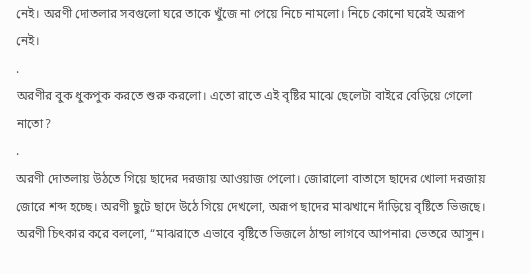নেই। অরণী দোতলার সবগুলো ঘরে তাকে খুঁজে না পেয়ে নিচে নামলো। নিচে কোনো ঘরেই অরূপ নেই।
.
অরণীর বুক ধুকপুক করতে শুরু করলো। এতো রাতে এই বৃষ্টির মাঝে ছেলেটা বাইরে বেড়িয়ে গেলো নাতো?
.
অরণী দোতলায় উঠতে গিয়ে ছাদের দরজায় আওয়াজ পেলো। জোরালো বাতাসে ছাদের খোলা দরজায় জোরে শব্দ হচ্ছে। অরণী ছুটে ছাদে উঠে গিয়ে দেখলো, অরূপ ছাদের মাঝখানে দাঁড়িয়ে বৃষ্টিতে ভিজছে। অরণী চিৎকার করে বললো, “মাঝরাতে এভাবে বৃষ্টিতে ভিজলে ঠান্ডা লাগবে আপনার৷ ভেতরে আসুন।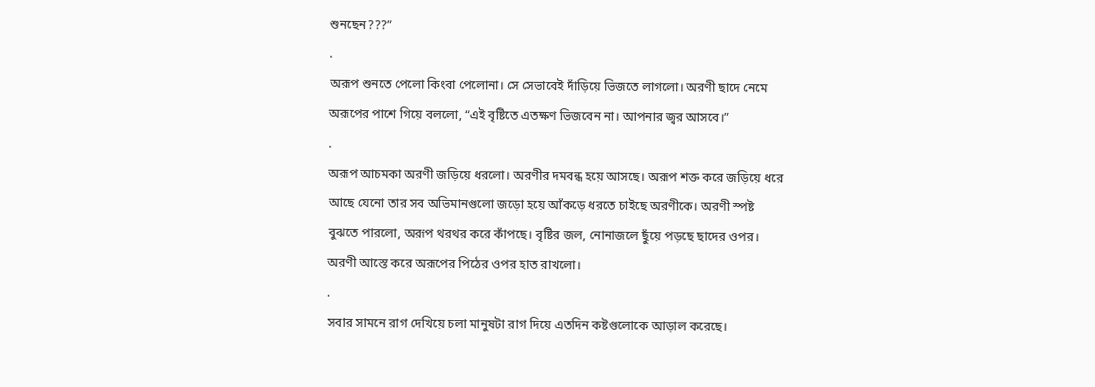শুনছেন???”
.
অরূপ শুনতে পেলো কিংবা পেলোনা। সে সেভাবেই দাঁড়িয়ে ভিজতে লাগলো। অরণী ছাদে নেমে অরূপের পাশে গিয়ে বললো, “এই বৃষ্টিতে এতক্ষণ ভিজবেন না। আপনার জ্বর আসবে।”
.
অরূপ আচমকা অরণী জড়িয়ে ধরলো। অরণীর দমবন্ধ হয়ে আসছে। অরূপ শক্ত করে জড়িয়ে ধরে আছে যেনো তার সব অভিমানগুলো জড়ো হয়ে আঁকড়ে ধরতে চাইছে অরণীকে। অরণী স্পষ্ট বুঝতে পারলো, অরূপ থরথর করে কাঁপছে। বৃষ্টির জল, নোনাজলে ছুঁয়ে পড়ছে ছাদের ওপর। অরণী আস্তে করে অরূপের পিঠের ওপর হাত রাখলো।
.
সবার সামনে রাগ দেখিয়ে চলা মানুষটা রাগ দিয়ে এতদিন কষ্টগুলোকে আড়াল করেছে।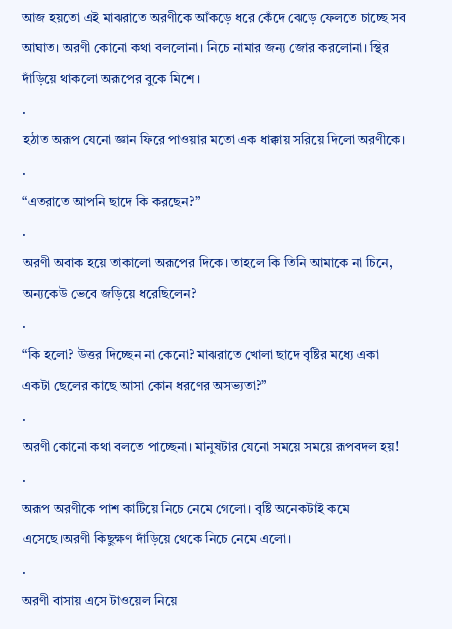আজ হয়তো এই মাঝরাতে অরণীকে আঁকড়ে ধরে কেঁদে ঝেড়ে ফেলতে চাচ্ছে সব আঘাত। অরণী কোনো কথা বললোনা। নিচে নামার জন্য জোর করলোনা। স্থির দাঁড়িয়ে থাকলো অরূপের বুকে মিশে।
.
হঠাত অরূপ যেনো জ্ঞান ফিরে পাওয়ার মতো এক ধাক্কায় সরিয়ে দিলো অরণীকে।
.
“এতরাতে আপনি ছাদে কি করছেন?”
.
অরণী অবাক হয়ে তাকালো অরূপের দিকে। তাহলে কি তিনি আমাকে না চিনে, অন্যকেউ ভেবে জড়িয়ে ধরেছিলেন?
.
“কি হলো? উত্তর দিচ্ছেন না কেনো? মাঝরাতে খোলা ছাদে বৃষ্টির মধ্যে একা একটা ছেলের কাছে আসা কোন ধরণের অসভ্যতা?”
.
অরণী কোনো কথা বলতে পাচ্ছেনা। মানুষটার যেনো সময়ে সময়ে রূপবদল হয়!
.
অরূপ অরণীকে পাশ কাটিয়ে নিচে নেমে গেলো। বৃষ্টি অনেকটাই কমে এসেছে।অরণী কিছুক্ষণ দাঁড়িয়ে থেকে নিচে নেমে এলো।
.
অরণী বাসায় এসে টাওয়েল নিয়ে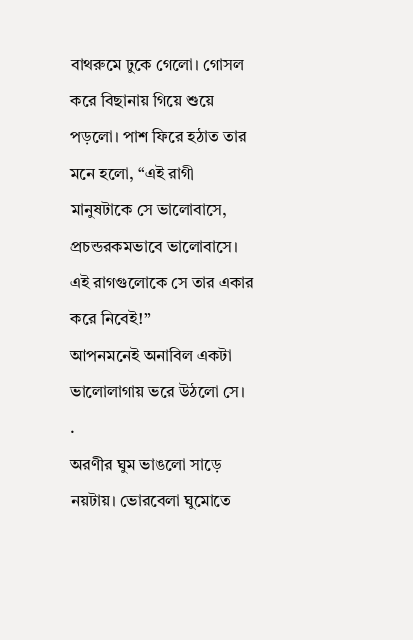বাথরুমে ঢুকে গেলো। গোসল করে বিছানায় গিয়ে শুয়ে পড়লো। পাশ ফিরে হঠাত তার মনে হলো, “এই রাগী মানুষটাকে সে ভালোবাসে, প্রচন্ডরকমভাবে ভালোবাসে। এই রাগগুলোকে সে তার একার করে নিবেই!”
আপনমনেই অনাবিল একটা ভালোলাগায় ভরে উঠলো সে।
.
অরণীর ঘুম ভাঙলো সাড়ে নয়টায়। ভোরবেলা ঘুমোতে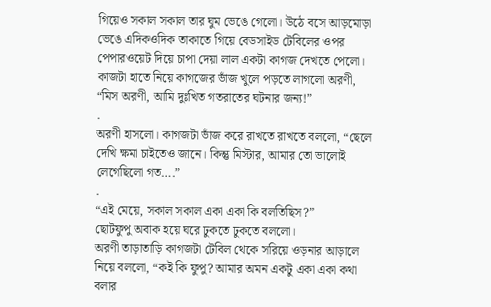গিয়েও সকাল সকাল তার ঘুম ভেঙে গেলো। উঠে বসে আড়মোড়া ভেঙে এদিকওদিক তাকাতে গিয়ে বেডসাইড টেবিলের ওপর পেপারওয়েট দিয়ে চাপা দেয়া লাল একটা কাগজ দেখতে পেলো। কাজটা হাতে নিয়ে কাগজের ভাঁজ খুলে পড়তে লাগলো অরণী,
“মিস অরণী, আমি দুঃখিত গতরাতের ঘটনার জন্য!”
.
অরণী হাসলো। কাগজটা ভাঁজ করে রাখতে রাখতে বললো, “ছেলে দেখি ক্ষমা চাইতেও জানে। কিন্তু মিস্টার, আমার তো ভালোই লেগেছিলো গত….”
.
“এই মেয়ে, সকাল সকাল একা একা কি বলতিছিস?”
ছোটফুপু অবাক হয়ে ঘরে ঢুকতে ঢুকতে বললো।
অরণী তাড়াতাড়ি কাগজটা টেবিল থেকে সরিয়ে ওড়নার আড়ালে নিয়ে বললো, “কই কি ফুপু? আমার অমন একটু একা একা কথা বলার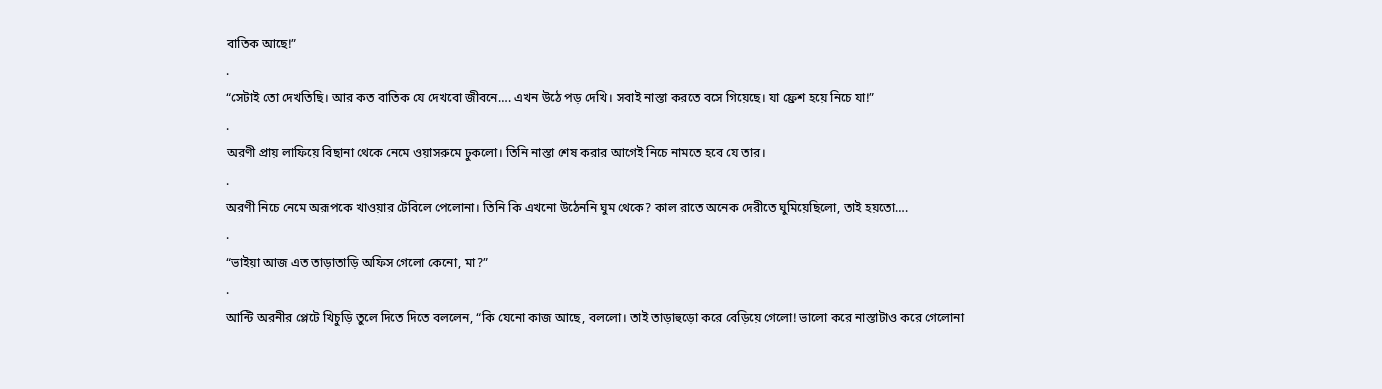বাতিক আছে!”
.
“সেটাই তো দেখতিছি। আর কত বাতিক যে দেখবো জীবনে…. এখন উঠে পড় দেখি। সবাই নাস্তা করতে বসে গিয়েছে। যা ফ্রেশ হয়ে নিচে যা!”
.
অরণী প্রায় লাফিয়ে বিছানা থেকে নেমে ওয়াসরুমে ঢুকলো। তিনি নাস্তা শেষ করার আগেই নিচে নামতে হবে যে তার।
.
অরণী নিচে নেমে অরূপকে খাওয়ার টেবিলে পেলোনা। তিনি কি এখনো উঠেননি ঘুম থেকে? কাল রাতে অনেক দেরীতে ঘুমিয়েছিলো, তাই হয়তো….
.
“ভাইয়া আজ এত তাড়াতাড়ি অফিস গেলো কেনো, মা?”
.
আন্টি অরনীর প্লেটে খিচুড়ি তুলে দিতে দিতে বললেন, “কি যেনো কাজ আছে, বললো। তাই তাড়াহুড়ো করে বেড়িয়ে গেলো! ভালো করে নাস্তাটাও করে গেলোনা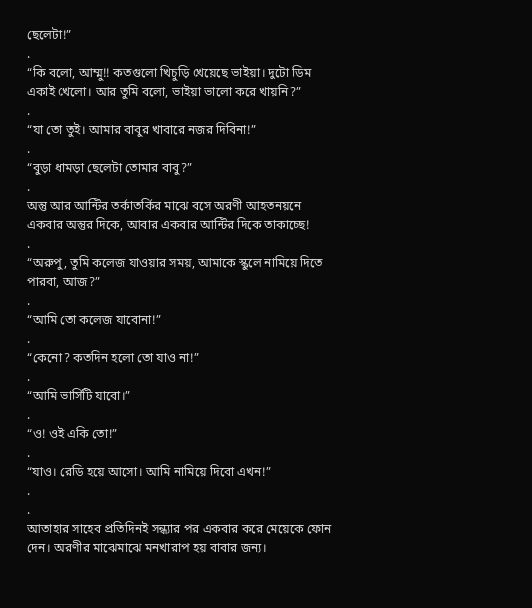ছেলেটা!”
.
“কি বলো, আম্মু!! কতগুলো খিচুড়ি খেয়েছে ভাইয়া। দুটো ডিম একাই খেলো। আর তুমি বলো, ভাইয়া ভালো করে খায়নি?”
.
“যা তো তুই। আমার বাবুর খাবারে নজর দিবিনা!”
.
“বুড়া ধামড়া ছেলেটা তোমার বাবু?”
.
অন্তু আর আন্টির তর্কাতর্কির মাঝে বসে অরণী আহতনয়নে একবার অন্তুর দিকে, আবার একবার আন্টির দিকে তাকাচ্ছে!
.
“অরুপু, তুমি কলেজ যাওয়ার সময়, আমাকে স্কুলে নামিয়ে দিতে পারবা, আজ?”
.
“আমি তো কলেজ যাবোনা!”
.
“কেনো? কতদিন হলো তো যাও না!”
.
“আমি ভার্সিটি যাবো।”
.
“ও! ওই একি তো!”
.
“যাও। রেডি হয়ে আসো। আমি নামিয়ে দিবো এখন!”
.
.
আতাহার সাহেব প্রতিদিনই সন্ধ্যার পর একবার করে মেয়েকে ফোন দেন। অরণীর মাঝেমাঝে মনখারাপ হয় বাবার জন্য।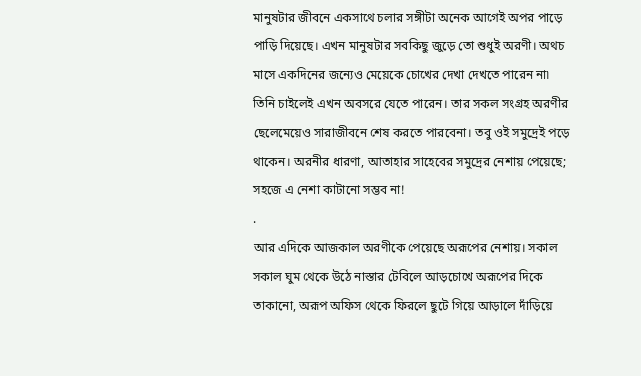মানুষটার জীবনে একসাথে চলার সঙ্গীটা অনেক আগেই অপর পাড়ে পাড়ি দিয়েছে। এখন মানুষটার সবকিছু জুড়ে তো শুধুই অরণী। অথচ মাসে একদিনের জন্যেও মেয়েকে চোখের দেখা দেখতে পারেন না৷ তিনি চাইলেই এখন অবসরে যেতে পারেন। তার সকল সংগ্রহ অরণীর ছেলেমেয়েও সারাজীবনে শেষ করতে পারবেনা। তবু ওই সমুদ্রেই পড়ে থাকেন। অরনীর ধারণা, আতাহার সাহেবের সমুদ্রের নেশায় পেয়েছে; সহজে এ নেশা কাটানো সম্ভব না!
.
আর এদিকে আজকাল অরণীকে পেয়েছে অরূপের নেশায়। সকাল সকাল ঘুম থেকে উঠে নাস্তার টেবিলে আড়চোখে অরূপের দিকে তাকানো, অরূপ অফিস থেকে ফিরলে ছুটে গিয়ে আড়ালে দাঁড়িয়ে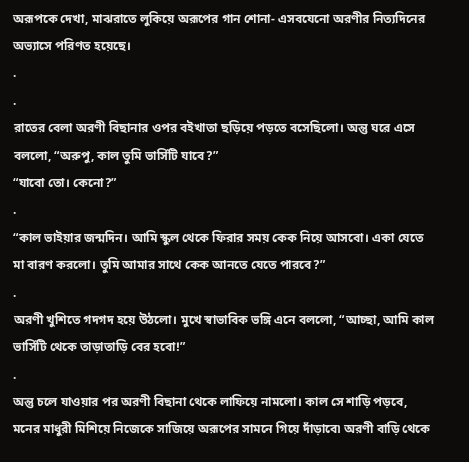অরূপকে দেখা, মাঝরাতে লুকিয়ে অরূপের গান শোনা- এসবযেনো অরণীর নিত্যদিনের অভ্যাসে পরিণত হয়েছে।
.
.
রাতের বেলা অরণী বিছানার ওপর বইখাতা ছড়িয়ে পড়তে বসেছিলো। অন্তু ঘরে এসে বললো, “অরুপু, কাল তুমি ভার্সিটি যাবে?”
“যাবো তো। কেনো?”
.
“কাল ভাইয়ার জন্মদিন। আমি স্কুল থেকে ফিরার সময় কেক নিয়ে আসবো। একা যেতে মা বারণ করলো। তুমি আমার সাথে কেক আনতে যেতে পারবে?”
.
অরণী খুশিতে গদগদ হয়ে উঠলো। মুখে স্বাভাবিক ভঙ্গি এনে বললো, “আচ্ছা, আমি কাল ভার্সিটি থেকে তাড়াতাড়ি বের হবো!”
.
অন্তু চলে যাওয়ার পর অরণী বিছানা থেকে লাফিয়ে নামলো। কাল সে শাড়ি পড়বে, মনের মাধুরী মিশিয়ে নিজেকে সাজিয়ে অরূপের সামনে গিয়ে দাঁড়াবে৷ অরণী বাড়ি থেকে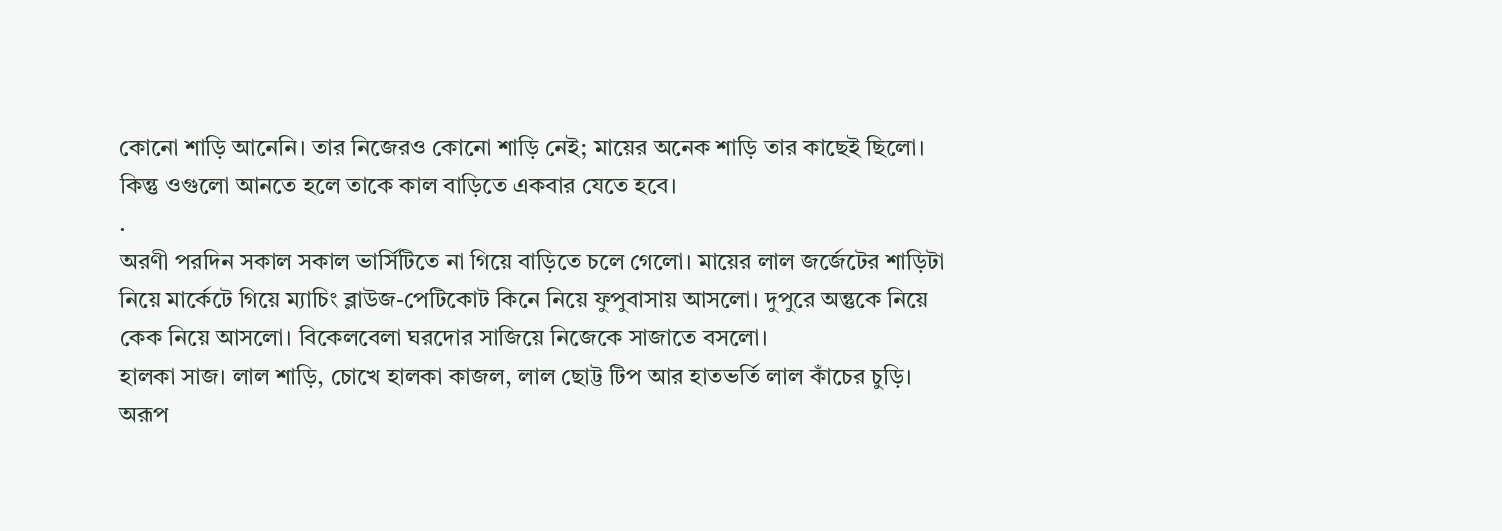কোনো শাড়ি আনেনি। তার নিজেরও কোনো শাড়ি নেই; মায়ের অনেক শাড়ি তার কাছেই ছিলো। কিন্তু ওগুলো আনতে হলে তাকে কাল বাড়িতে একবার যেতে হবে।
.
অরণী পরদিন সকাল সকাল ভার্সিটিতে না গিয়ে বাড়িতে চলে গেলো। মায়ের লাল জর্জেটের শাড়িটা নিয়ে মার্কেটে গিয়ে ম্যাচিং ব্লাউজ-পেটিকোট কিনে নিয়ে ফুপুবাসায় আসলো। দুপুরে অন্তুকে নিয়ে কেক নিয়ে আসলো। বিকেলবেলা ঘরদোর সাজিয়ে নিজেকে সাজাতে বসলো।
হালকা সাজ। লাল শাড়ি, চোখে হালকা কাজল, লাল ছোট্ট টিপ আর হাতভর্তি লাল কাঁচের চুড়ি।
অরূপ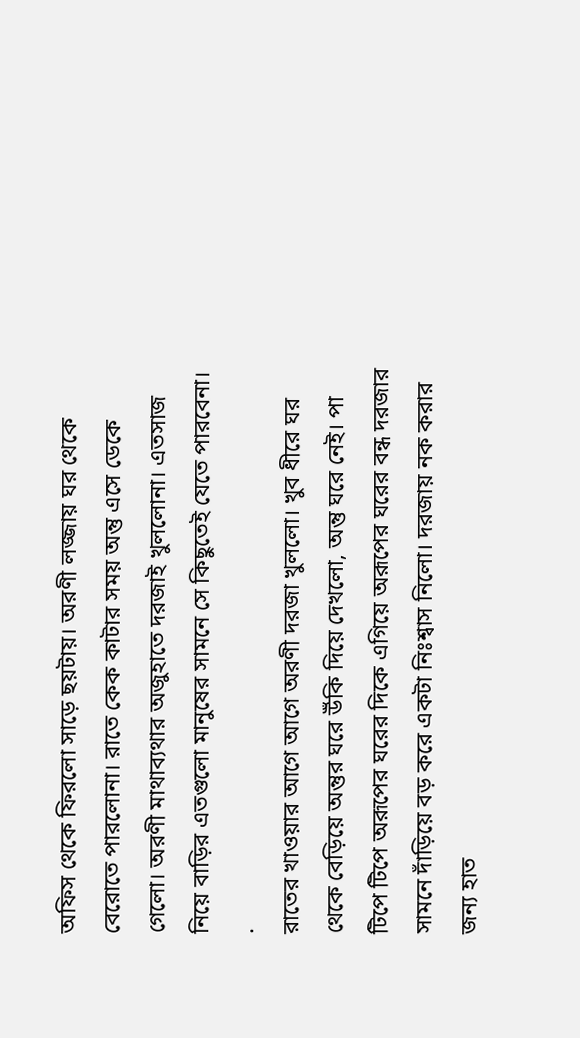অফিস থেকে ফিরলো সাড়ে ছয়টায়। অরণী লজ্জায় ঘর থেকে বেরোতে পারলোনা। রাতে কেক কাটার সময় অন্তু এসে ডেকে গেলো। অরণী মাথাব্যথার অজুহাতে দরজাই খুললোনা। এতসাজ নিয়ে বাড়ির এতগুলো মানুষের সামনে সে কিছুতেই যেতে পারবেনা।
.
রাতের খাওয়ার আগে আগে অরণী দরজা খুললো। খুব ধীরে ঘর থেকে বেড়িয়ে অন্তুর ঘরে উঁকি দিয়ে দেখলো, অন্তু ঘরে নেই। পা টিপে টিপে অরূপের ঘরের দিকে এগিয়ে অরূপের ঘরের বন্ধ দরজার সামনে দাঁড়িয়ে বড় করে একটা নিঃশ্বাস নিলো। দরজায় নক করার জন্য হাত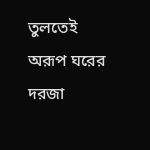তুলতেই অরূপ ঘরের দরজা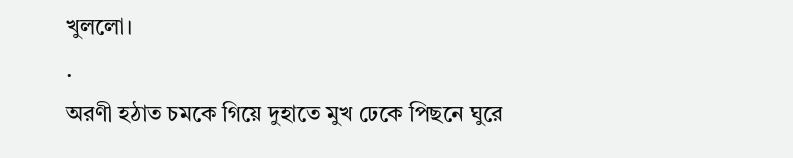খুললো।
.
অরণী হঠাত চমকে গিয়ে দুহাতে মুখ ঢেকে পিছনে ঘুরে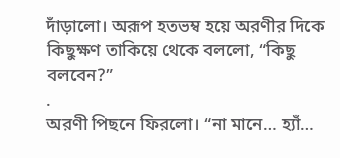দাঁড়ালো। অরূপ হতভম্ব হয়ে অরণীর দিকে কিছুক্ষণ তাকিয়ে থেকে বললো, “কিছু বলবেন?”
.
অরণী পিছনে ফিরলো। “না মানে… হ্যাঁ…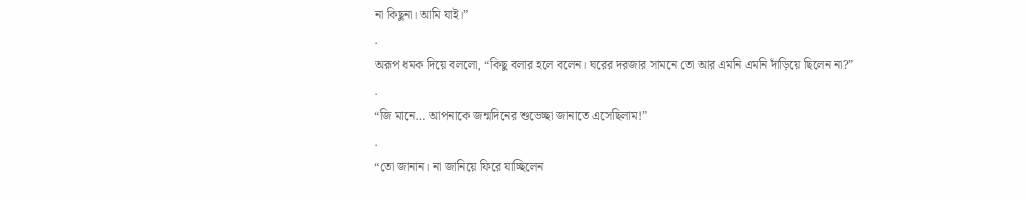না কিছুনা। আমি যাই।”
.
অরূপ ধমক দিয়ে বললো, “কিছু বলার হলে বলেন। ঘরের দরজার সামনে তো আর এমনি এমনি দাঁড়িয়ে ছিলেন না?”
.
“জি মানে… আপনাকে জন্মদিনের শুভেচ্ছা জানাতে এসেছিলাম!”
.
“তো জানান। না জানিয়ে ফিরে যাচ্ছিলেন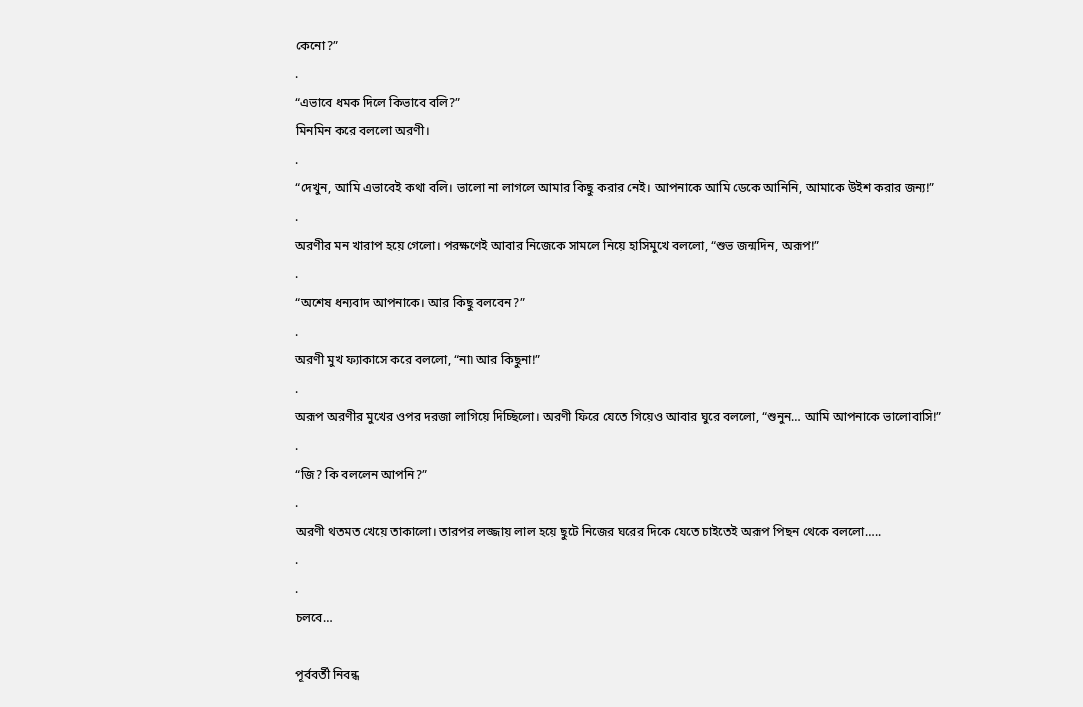কেনো?”
.
“এভাবে ধমক দিলে কিভাবে বলি?”
মিনমিন করে বললো অরণী।
.
“দেখুন, আমি এভাবেই কথা বলি। ভালো না লাগলে আমার কিছু করার নেই। আপনাকে আমি ডেকে আনিনি, আমাকে উইশ করার জন্য!”
.
অরণীর মন খারাপ হয়ে গেলো। পরক্ষণেই আবার নিজেকে সামলে নিয়ে হাসিমুখে বললো, “শুভ জন্মদিন, অরূপ!”
.
“অশেষ ধন্যবাদ আপনাকে। আর কিছু বলবেন?”
.
অরণী মুখ ফ্যাকাসে করে বললো, “না৷ আর কিছুনা!”
.
অরূপ অরণীর মুখের ওপর দরজা লাগিয়ে দিচ্ছিলো। অরণী ফিরে যেতে গিয়েও আবার ঘুরে বললো, “শুনুন… আমি আপনাকে ভালোবাসি!”
.
“জি? কি বললেন আপনি?”
.
অরণী থতমত খেয়ে তাকালো। তারপর লজ্জায় লাল হয়ে ছুটে নিজের ঘরের দিকে যেতে চাইতেই অরূপ পিছন থেকে বললো…..
.
.
চলবে…

পূর্ববর্তী নিবন্ধ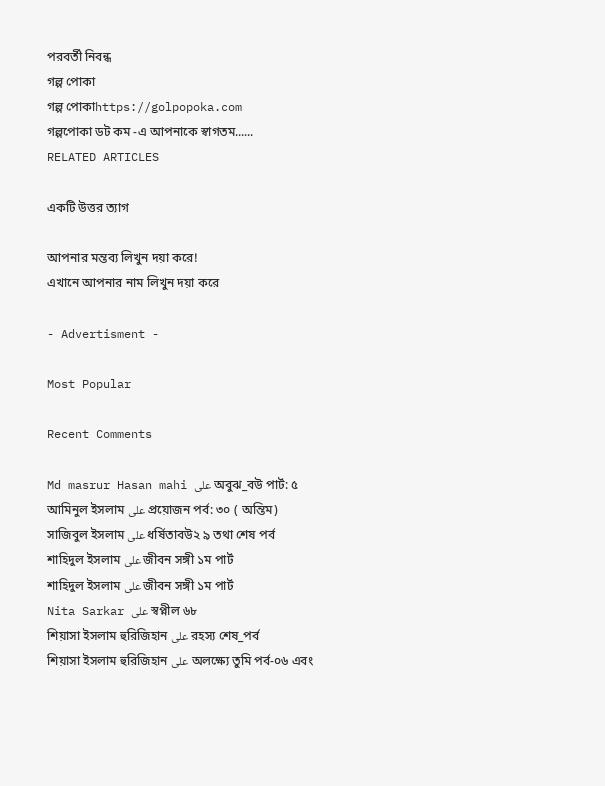পরবর্তী নিবন্ধ
গল্প পোকা
গল্প পোকাhttps://golpopoka.com
গল্পপোকা ডট কম -এ আপনাকে স্বাগতম......
RELATED ARTICLES

একটি উত্তর ত্যাগ

আপনার মন্তব্য লিখুন দয়া করে!
এখানে আপনার নাম লিখুন দয়া করে

- Advertisment -

Most Popular

Recent Comments

Md masrur Hasan mahi على অবুঝ_বউ পার্ট: ৫
আমিনুল ইসলাম على প্রয়োজন পর্ব: ৩০ ( অন্তিম)
সাজিবুল ইসলাম على ধর্ষিতাবউ২ ৯ তথা শেষ পর্ব
শাহিদুল ইসলাম على জীবন সঙ্গী ১ম পার্ট
শাহিদুল ইসলাম على জীবন সঙ্গী ১ম পার্ট
Nita Sarkar على স্বপ্নীল ৬৮
শিয়াসা ইসলাম হুরিজিহান على রহস্য শেষ_পর্ব
শিয়াসা ইসলাম হুরিজিহান على অলক্ষ্যে তুমি পর্ব-০৬ এবং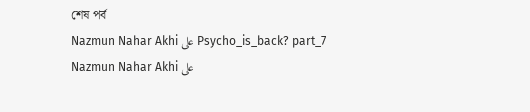শেষ পর্ব
Nazmun Nahar Akhi على Psycho_is_back? part_7
Nazmun Nahar Akhi على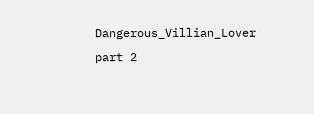Dangerous_Villian_Lover part 2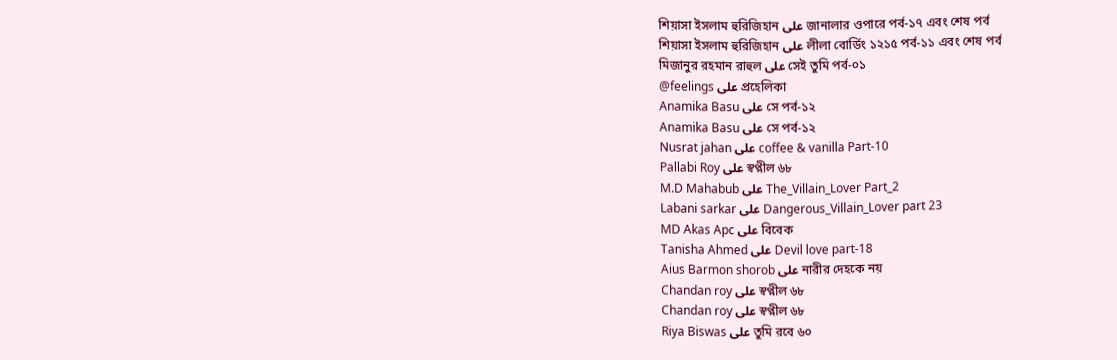শিয়াসা ইসলাম হুরিজিহান على জানালার ওপারে পর্ব-১৭ এবং শেষ পর্ব
শিয়াসা ইসলাম হুরিজিহান على লীলা বোর্ডিং ১২১৫ পর্ব-১১ এবং শেষ পর্ব
মিজানুর রহমান রাহুল على সেই তুমি পর্ব-০১
@feelings على প্রহেলিকা
Anamika Basu على সে পর্ব-১২
Anamika Basu على সে পর্ব-১২
Nusrat jahan على coffee & vanilla Part-10
Pallabi Roy على স্বপ্নীল ৬৮
M.D Mahabub على The_Villain_Lover Part_2
Labani sarkar على Dangerous_Villain_Lover part 23
MD Akas Apc على বিবেক
Tanisha Ahmed على Devil love part-18
Aius Barmon shorob على নারীর দেহকে নয়
Chandan roy على স্বপ্নীল ৬৮
Chandan roy على স্বপ্নীল ৬৮
Riya Biswas على তুমি রবে ৬০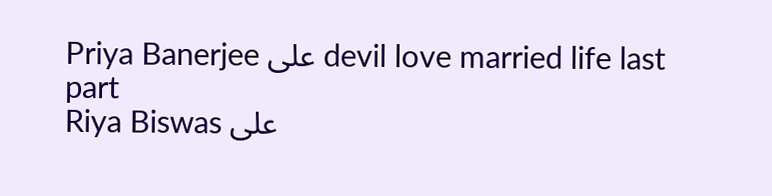Priya Banerjee على devil love married life last part
Riya Biswas على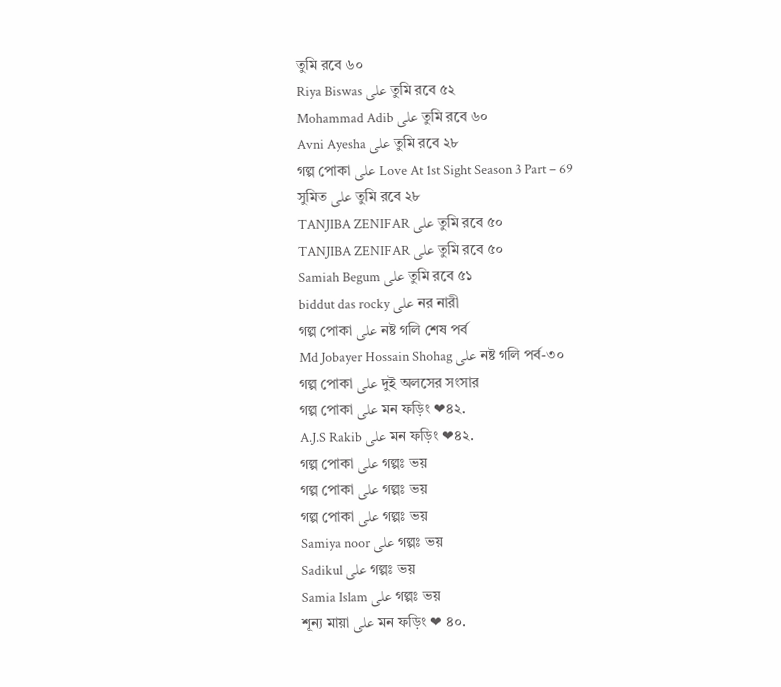তুমি রবে ৬০
Riya Biswas على তুমি রবে ৫২
Mohammad Adib على তুমি রবে ৬০
Avni Ayesha على তুমি রবে ২৮
গল্প পোকা على Love At 1st Sight Season 3 Part – 69
সুমিত على তুমি রবে ২৮
TANJIBA ZENIFAR على তুমি রবে ৫০
TANJIBA ZENIFAR على তুমি রবে ৫০
Samiah Begum على তুমি রবে ৫১
biddut das rocky على নর নারী
গল্প পোকা على নষ্ট গলি শেষ পর্ব
Md Jobayer Hossain Shohag على নষ্ট গলি পর্ব-৩০
গল্প পোকা على দুই অলসের সংসার
গল্প পোকা على মন ফড়িং ❤৪২.
A.J.S Rakib على মন ফড়িং ❤৪২.
গল্প পোকা على গল্পঃ ভয়
গল্প পোকা على গল্পঃ ভয়
গল্প পোকা على গল্পঃ ভয়
Samiya noor على গল্পঃ ভয়
Sadikul على গল্পঃ ভয়
Samia Islam على গল্পঃ ভয়
শূন্য মায়া على মন ফড়িং ❤ ৪০.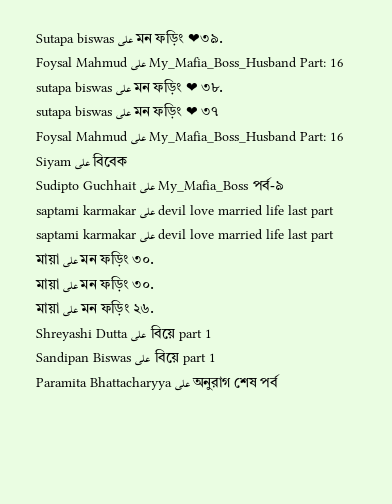Sutapa biswas على মন ফড়িং ❤৩৯.
Foysal Mahmud على My_Mafia_Boss_Husband Part: 16
sutapa biswas على মন ফড়িং ❤ ৩৮.
sutapa biswas على মন ফড়িং ❤ ৩৭
Foysal Mahmud على My_Mafia_Boss_Husband Part: 16
Siyam على বিবেক
Sudipto Guchhait على My_Mafia_Boss পর্ব-৯
saptami karmakar على devil love married life last part
saptami karmakar على devil love married life last part
মায়া على মন ফড়িং ৩০.
মায়া على মন ফড়িং ৩০.
মায়া على মন ফড়িং ২৬.
Shreyashi Dutta على  বিয়ে part 1
Sandipan Biswas على  বিয়ে part 1
Paramita Bhattacharyya على অনুরাগ শেষ পর্ব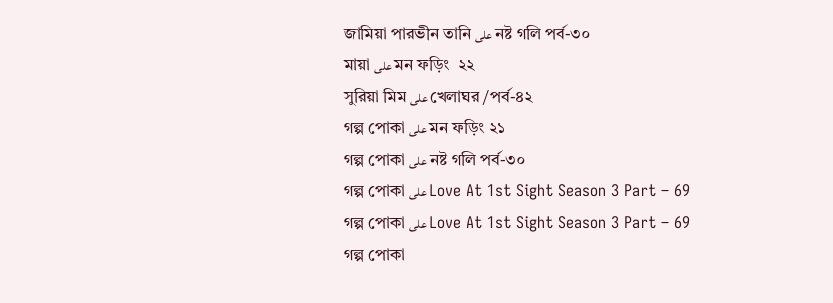জামিয়া পারভীন তানি على নষ্ট গলি পর্ব-৩০
মায়া على মন ফড়িং  ২২
সুরিয়া মিম على খেলাঘর /পর্ব-৪২
গল্প পোকা على মন ফড়িং ২১
গল্প পোকা على নষ্ট গলি পর্ব-৩০
গল্প পোকা على Love At 1st Sight Season 3 Part – 69
গল্প পোকা على Love At 1st Sight Season 3 Part – 69
গল্প পোকা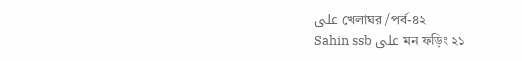على খেলাঘর /পর্ব-৪২
Sahin ssb على মন ফড়িং ২১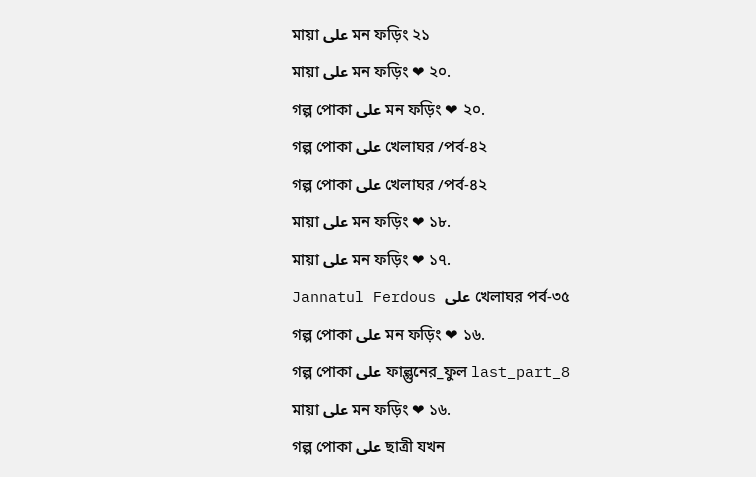মায়া على মন ফড়িং ২১
মায়া على মন ফড়িং ❤ ২০.
গল্প পোকা على মন ফড়িং ❤ ২০.
গল্প পোকা على খেলাঘর /পর্ব-৪২
গল্প পোকা على খেলাঘর /পর্ব-৪২
মায়া على মন ফড়িং ❤ ১৮.
মায়া على মন ফড়িং ❤ ১৭.
Jannatul Ferdous على খেলাঘর পর্ব-৩৫
গল্প পোকা على মন ফড়িং ❤ ১৬.
গল্প পোকা على ফাল্গুনের_ফুল last_part_8
মায়া على মন ফড়িং ❤ ১৬.
গল্প পোকা على ছাত্রী যখন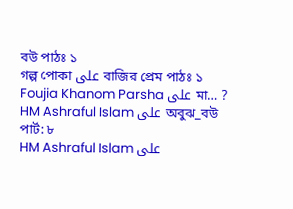বউ পাঠঃ ১
গল্প পোকা على বাজির প্রেম পাঠঃ ১
Foujia Khanom Parsha على মা… ?
HM Ashraful Islam على অবুঝ_বউ পার্ট: ৮
HM Ashraful Islam على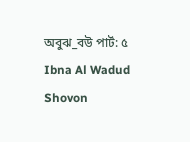অবুঝ_বউ পার্ট: ৫
Ibna Al Wadud Shovon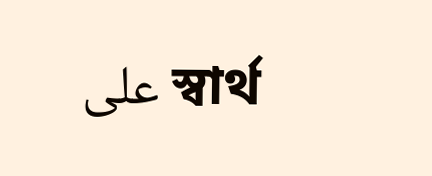على স্বার্থ